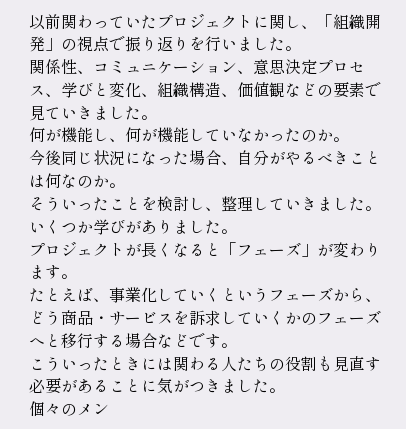以前関わっていたプロジェクトに関し、「組織開発」の視点で振り返りを行いました。
関係性、コミュニケーション、意思決定プロセス、学びと変化、組織構造、価値観などの要素で見ていきました。
何が機能し、何が機能していなかったのか。
今後同じ状況になった場合、自分がやるべきことは何なのか。
そういったことを検討し、整理していきました。
いくつか学びがありました。
プロジェクトが長くなると「フェーズ」が変わります。
たとえば、事業化していくというフェーズから、どう商品・サービスを訴求していくかのフェーズへと移行する場合などです。
こういったときには関わる人たちの役割も見直す必要があることに気がつきました。
個々のメン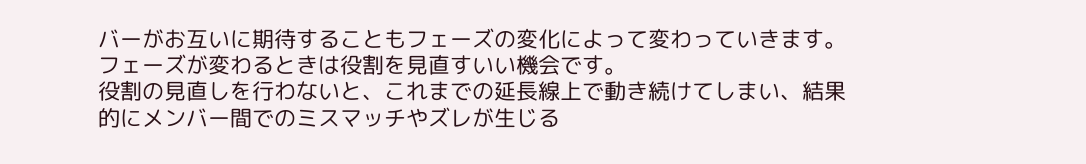バーがお互いに期待することもフェーズの変化によって変わっていきます。
フェーズが変わるときは役割を見直すいい機会です。
役割の見直しを行わないと、これまでの延長線上で動き続けてしまい、結果的にメンバー間でのミスマッチやズレが生じる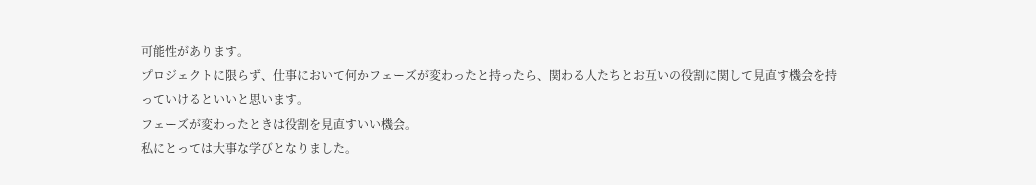可能性があります。
プロジェクトに限らず、仕事において何かフェーズが変わったと持ったら、関わる人たちとお互いの役割に関して見直す機会を持っていけるといいと思います。
フェーズが変わったときは役割を見直すいい機会。
私にとっては大事な学びとなりました。